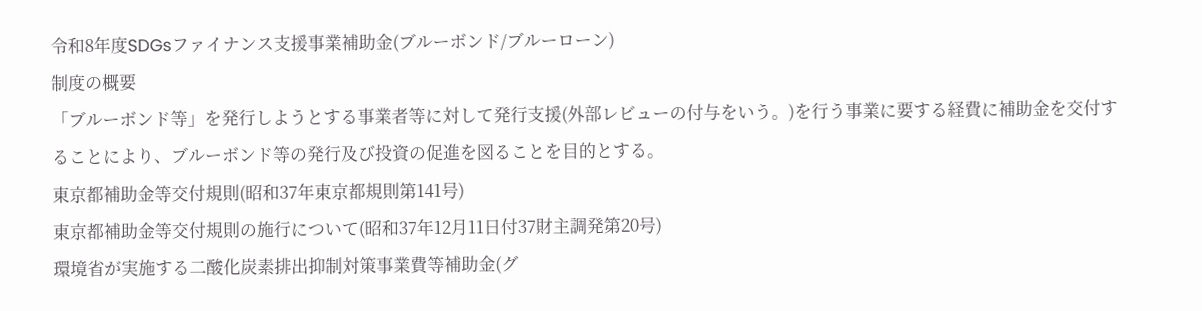令和8年度SDGsファイナンス支援事業補助金(ブルーボンド/ブルーローン)
制度の概要
「ブルーボンド等」を発行しようとする事業者等に対して発行支援(外部レビューの付与をいう。)を行う事業に要する経費に補助金を交付することにより、ブルーボンド等の発行及び投資の促進を図ることを目的とする。
東京都補助金等交付規則(昭和37年東京都規則第141号)
東京都補助金等交付規則の施行について(昭和37年12月11日付37財主調発第20号)
環境省が実施する二酸化炭素排出抑制対策事業費等補助金(グ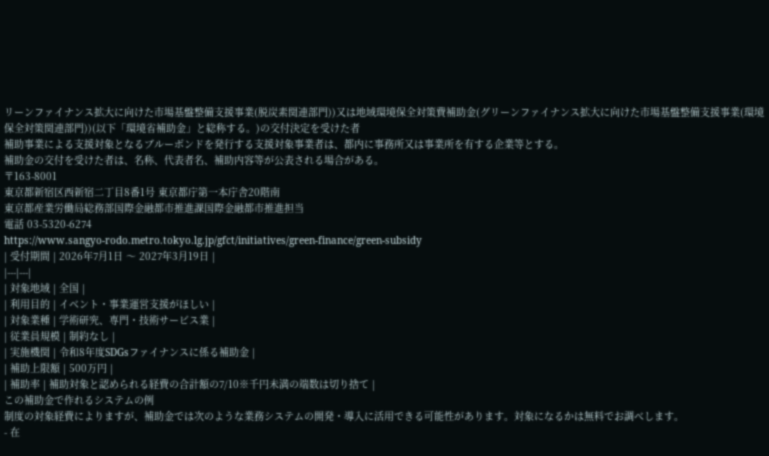リーンファイナンス拡大に向けた市場基盤整備支援事業(脱炭素関連部門))又は地域環境保全対策費補助金(グリーンファイナンス拡大に向けた市場基盤整備支援事業(環境保全対策関連部門))(以下「環境省補助金」と総称する。)の交付決定を受けた者
補助事業による支援対象となるブルーボンドを発行する支援対象事業者は、都内に事務所又は事業所を有する企業等とする。
補助金の交付を受けた者は、名称、代表者名、補助内容等が公表される場合がある。
〒163-8001
東京都新宿区西新宿二丁目8番1号 東京都庁第一本庁舎20階南
東京都産業労働局総務部国際金融都市推進課国際金融都市推進担当
電話 03-5320-6274
https://www.sangyo-rodo.metro.tokyo.lg.jp/gfct/initiatives/green-finance/green-subsidy
| 受付期間 | 2026年7月1日 〜 2027年3月19日 |
|---|---|
| 対象地域 | 全国 |
| 利用目的 | イベント・事業運営支援がほしい |
| 対象業種 | 学術研究、専門・技術サービス業 |
| 従業員規模 | 制約なし |
| 実施機関 | 令和8年度SDGsファイナンスに係る補助金 |
| 補助上限額 | 500万円 |
| 補助率 | 補助対象と認められる経費の合計額の7/10※千円未満の端数は切り捨て |
この補助金で作れるシステムの例
制度の対象経費によりますが、補助金では次のような業務システムの開発・導入に活用できる可能性があります。対象になるかは無料でお調べします。
- 在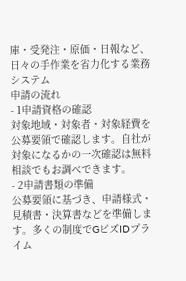庫・受発注・原価・日報など、日々の手作業を省力化する業務システム
申請の流れ
- 1申請資格の確認
対象地域・対象者・対象経費を公募要領で確認します。自社が対象になるかの一次確認は無料相談でもお調べできます。
- 2申請書類の準備
公募要領に基づき、申請様式・見積書・決算書などを準備します。多くの制度でGビズIDプライム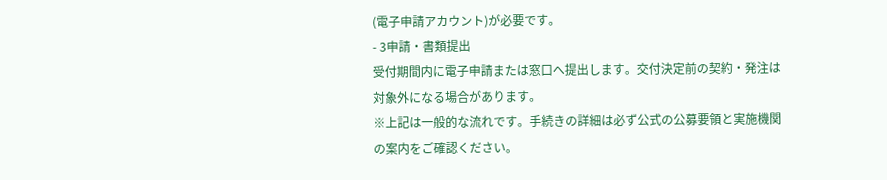(電子申請アカウント)が必要です。
- 3申請・書類提出
受付期間内に電子申請または窓口へ提出します。交付決定前の契約・発注は対象外になる場合があります。
※上記は一般的な流れです。手続きの詳細は必ず公式の公募要領と実施機関の案内をご確認ください。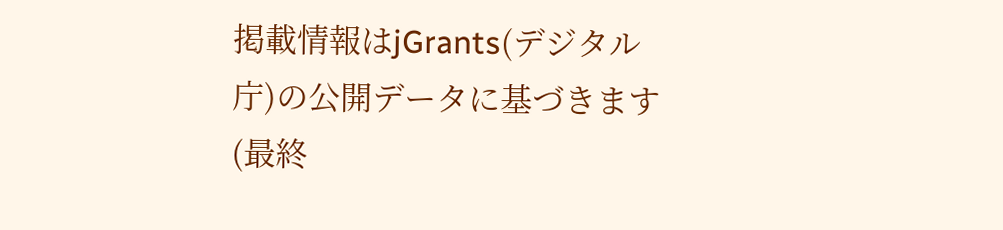掲載情報はjGrants(デジタル庁)の公開データに基づきます(最終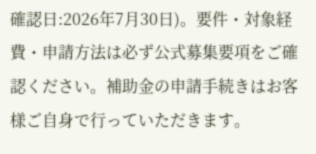確認日:2026年7月30日)。要件・対象経費・申請方法は必ず公式募集要項をご確認ください。補助金の申請手続きはお客様ご自身で行っていただきます。